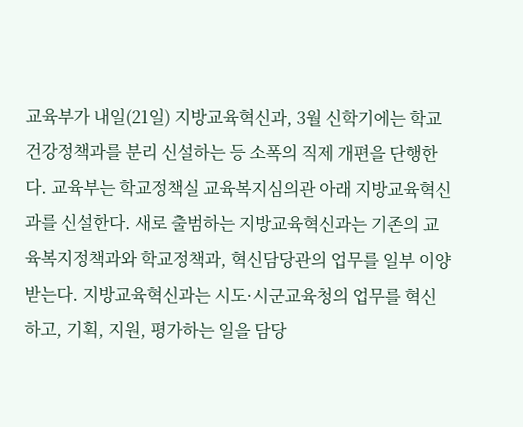교육부가 내일(21일) 지방교육혁신과, 3월 신학기에는 학교건강정책과를 분리 신설하는 등 소폭의 직제 개편을 단행한다. 교육부는 학교정책실 교육복지심의관 아래 지방교육혁신과를 신설한다. 새로 출범하는 지방교육혁신과는 기존의 교육복지정책과와 학교정책과, 혁신담당관의 업무를 일부 이양 받는다. 지방교육혁신과는 시도·시군교육청의 업무를 혁신하고, 기획, 지원, 평가하는 일을 담당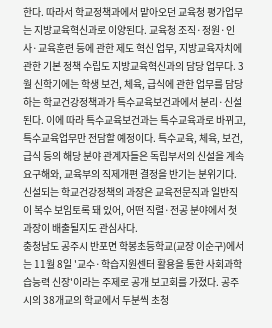한다. 따라서 학교정책과에서 맡아오던 교육청 평가업무는 지방교육혁신과로 이양된다. 교육청 조직·정원·인사·교육훈련 등에 관한 제도 혁신 업무, 지방교육자치에 관한 기본 정책 수립도 지방교육혁신과의 담당 업무다. 3월 신학기에는 학생 보건, 체육, 급식에 관한 업무를 담당하는 학교건강정책과가 특수교육보건과에서 분리·신설된다. 이에 따라 특수교육보건과는 특수교육과로 바뀌고, 특수교육업무만 전담할 예정이다. 특수교육, 체육, 보건, 급식 등의 해당 분야 관계자들은 독립부서의 신설을 계속 요구해와, 교육부의 직제개편 결정을 반기는 분위기다. 신설되는 학교건강정책의 과장은 교육전문직과 일반직이 복수 보임토록 돼 있어, 어떤 직렬·전공 분야에서 첫 과장이 배출될지도 관심사다.
충청남도 공주시 반포면 학봉초등학교(교장 이순구)에서는 11월 8일 '교수·학습지원센터 활용을 통한 사회과학습능력 신장'이라는 주제로 공개 보고회를 가졌다. 공주시의 38개교의 학교에서 두분씩 초청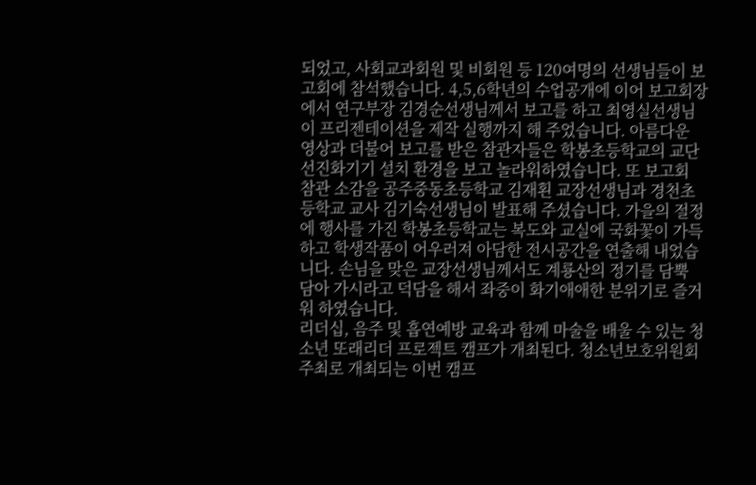되었고, 사회교과회원 및 비회원 등 120여명의 선생님들이 보고회에 참석했습니다. 4,5,6학년의 수업공개에 이어 보고회장에서 연구부장 김경순선생님께서 보고를 하고 최영실선생님이 프리젠테이션을 제작 실행까지 해 주었습니다. 아름다운 영상과 더불어 보고를 받은 참관자들은 학봉초등학교의 교단선진화기기 설치 환경을 보고 놀라워하였습니다. 또 보고회 참관 소감을 공주중동초등학교 김재횐 교장선생님과 경천초등학교 교사 김기숙선생님이 발표해 주셨습니다. 가을의 절정에 행사를 가진 학봉초등학교는 복도와 교실에 국화꽃이 가득하고 학생작품이 어우러져 아담한 전시공간을 연출해 내었습니다. 손님을 맞은 교장선생님께서도 계룡산의 정기를 담뿍 담아 가시라고 덕담을 해서 좌중이 화기애애한 분위기로 즐거워 하였습니다.
리더십, 음주 및 흡연예방 교육과 함께 마술을 배울 수 있는 청소년 또래리더 프로젝트 캠프가 개최된다. 청소년보호위원회 주최로 개최되는 이번 캠프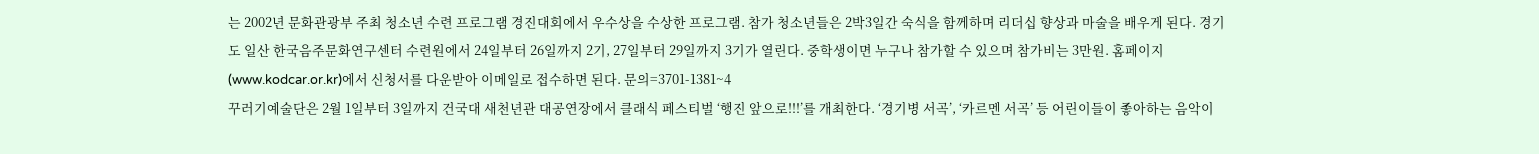는 2002년 문화관광부 주최 청소년 수련 프로그램 경진대회에서 우수상을 수상한 프로그램. 참가 청소년들은 2박3일간 숙식을 함께하며 리더십 향상과 마술을 배우게 된다. 경기도 일산 한국음주문화연구센터 수련원에서 24일부터 26일까지 2기, 27일부터 29일까지 3기가 열린다. 중학생이면 누구나 참가할 수 있으며 참가비는 3만원. 홈페이지(www.kodcar.or.kr)에서 신청서를 다운받아 이메일로 접수하면 된다. 문의=3701-1381~4
꾸러기예술단은 2월 1일부터 3일까지 건국대 새천년관 대공연장에서 클래식 페스티벌 ‘행진 앞으로!!!’를 개최한다. ‘경기병 서곡’, ‘카르멘 서곡’ 등 어린이들이 좋아하는 음악이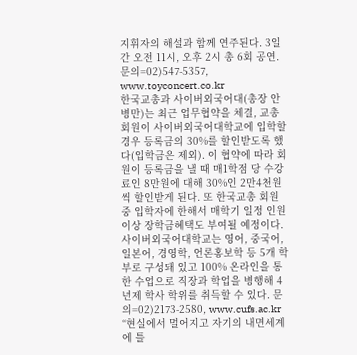지휘자의 해설과 함께 연주된다. 3일간 오전 11시, 오후 2시 총 6회 공연. 문의=02)547-5357, www.toyconcert.co.kr
한국교총과 사이버외국어대(총장 안병만)는 최근 업무협약을 체결, 교총회원이 사이버외국어대학교에 입학할 경우 등록금의 30%를 할인받도록 했다(입학금은 제외). 이 협약에 따라 회원이 등록금을 낼 때 매1학점 당 수강료인 8만원에 대해 30%인 2만4천원씩 할인받게 된다. 또 한국교총 회원 중 입학자에 한해서 매학기 일정 인원이상 장학금혜택도 부여될 예정이다. 사이버외국어대학교는 영어, 중국어, 일본어, 경영학, 언론홍보학 등 5개 학부로 구성돼 있고 100% 온라인을 통한 수업으로 직장과 학업을 병행해 4년제 학사 학위를 취득할 수 있다. 문의=02)2173-2580, www.cufs.ac.kr
“현실에서 멀어지고 자기의 내면세계에 틀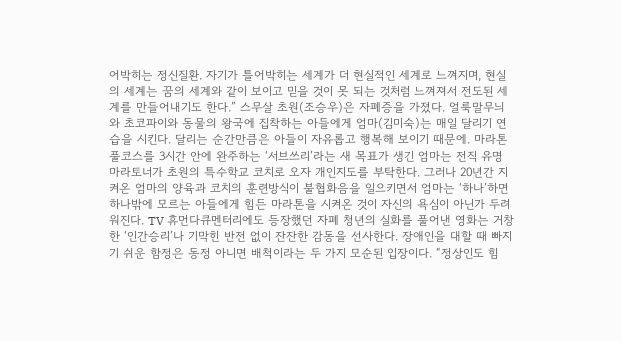어박히는 정신질환. 자기가 틀어박히는 세계가 더 현실적인 세계로 느껴지며, 현실의 세계는 꿈의 세계와 같이 보이고 믿을 것이 못 되는 것처럼 느껴져서 전도된 세계를 만들어내기도 한다.” 스무살 초원(조승우)은 자폐증을 가졌다. 얼룩말무늬와 초코파이와 동물의 왕국에 집착하는 아들에게 엄마(김미숙)는 매일 달리기 연습을 시킨다. 달리는 순간만큼은 아들이 자유롭고 행복해 보이기 때문에. 마라톤 풀코스를 3시간 안에 완주하는 ‘서브쓰리’라는 새 목표가 생긴 엄마는 전직 유명 마라토너가 초원의 특수학교 코치로 오자 개인지도를 부탁한다. 그러나 20년간 지켜온 엄마의 양육과 코치의 훈련방식이 불협화음을 일으키면서 엄마는 ‘하나’하면 하나밖에 모르는 아들에게 힘든 마라톤을 시켜온 것이 자신의 욕심이 아닌가 두려워진다. TV 휴먼다큐멘터리에도 등장했던 자폐 청년의 실화를 풀어낸 영화는 거창한 ‘인간승리’나 기막힌 반전 없이 잔잔한 감동을 선사한다. 장애인을 대할 때 빠지기 쉬운 함정은 동정 아니면 배척이라는 두 가지 모순된 입장이다. “정상인도 힘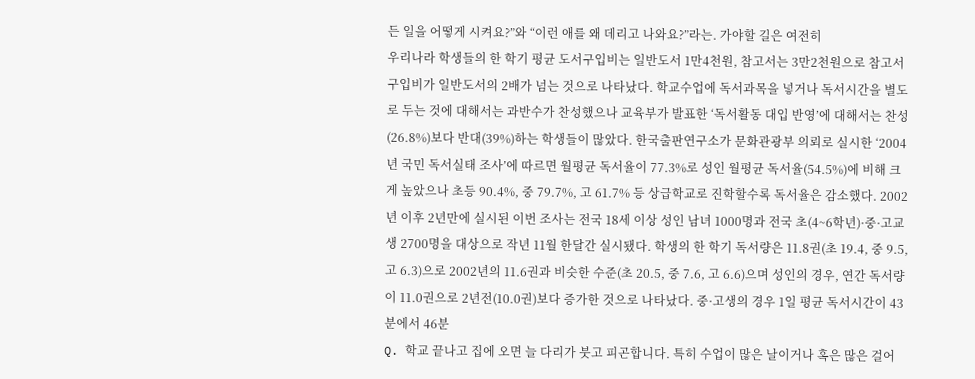든 일을 어떻게 시켜요?”와 “이런 애를 왜 데리고 나와요?”라는. 가야할 길은 여전히
우리나라 학생들의 한 학기 평균 도서구입비는 일반도서 1만4천원, 참고서는 3만2천원으로 참고서 구입비가 일반도서의 2배가 넘는 것으로 나타났다. 학교수업에 독서과목을 넣거나 독서시간을 별도로 두는 것에 대해서는 과반수가 찬성했으나 교육부가 발표한 ‘독서활동 대입 반영’에 대해서는 찬성(26.8%)보다 반대(39%)하는 학생들이 많았다. 한국출판연구소가 문화관광부 의뢰로 실시한 ‘2004년 국민 독서실태 조사’에 따르면 월평균 독서율이 77.3%로 성인 월평균 독서율(54.5%)에 비해 크게 높았으나 초등 90.4%, 중 79.7%, 고 61.7% 등 상급학교로 진학할수록 독서율은 감소했다. 2002년 이후 2년만에 실시된 이번 조사는 전국 18세 이상 성인 남녀 1000명과 전국 초(4~6학년)·중·고교생 2700명을 대상으로 작년 11월 한달간 실시됐다. 학생의 한 학기 독서량은 11.8권(초 19.4, 중 9.5, 고 6.3)으로 2002년의 11.6권과 비슷한 수준(초 20.5, 중 7.6, 고 6.6)으며 성인의 경우, 연간 독서량이 11.0권으로 2년전(10.0권)보다 증가한 것으로 나타났다. 중·고생의 경우 1일 평균 독서시간이 43분에서 46분
Q. 학교 끝나고 집에 오면 늘 다리가 붓고 피곤합니다. 특히 수업이 많은 날이거나 혹은 많은 걸어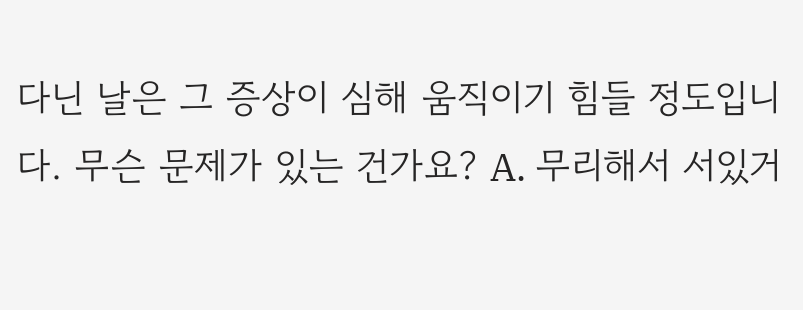다닌 날은 그 증상이 심해 움직이기 힘들 정도입니다. 무슨 문제가 있는 건가요? A. 무리해서 서있거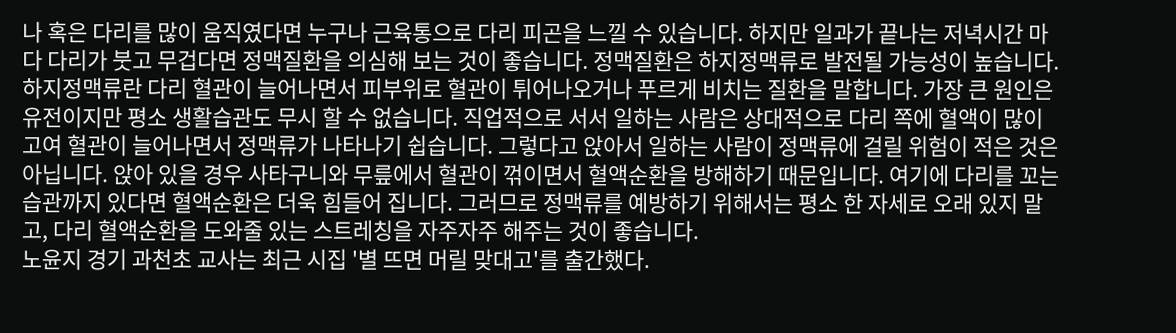나 혹은 다리를 많이 움직였다면 누구나 근육통으로 다리 피곤을 느낄 수 있습니다. 하지만 일과가 끝나는 저녁시간 마다 다리가 붓고 무겁다면 정맥질환을 의심해 보는 것이 좋습니다. 정맥질환은 하지정맥류로 발전될 가능성이 높습니다. 하지정맥류란 다리 혈관이 늘어나면서 피부위로 혈관이 튀어나오거나 푸르게 비치는 질환을 말합니다. 가장 큰 원인은 유전이지만 평소 생활습관도 무시 할 수 없습니다. 직업적으로 서서 일하는 사람은 상대적으로 다리 쪽에 혈액이 많이 고여 혈관이 늘어나면서 정맥류가 나타나기 쉽습니다. 그렇다고 앉아서 일하는 사람이 정맥류에 걸릴 위험이 적은 것은 아닙니다. 앉아 있을 경우 사타구니와 무릎에서 혈관이 꺾이면서 혈액순환을 방해하기 때문입니다. 여기에 다리를 꼬는 습관까지 있다면 혈액순환은 더욱 힘들어 집니다. 그러므로 정맥류를 예방하기 위해서는 평소 한 자세로 오래 있지 말고, 다리 혈액순환을 도와줄 있는 스트레칭을 자주자주 해주는 것이 좋습니다.
노윤지 경기 과천초 교사는 최근 시집 '별 뜨면 머릴 맞대고'를 출간했다.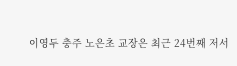이영두 충주 노은초 교장은 최근 24번째 저서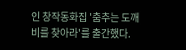인 창작동화집 '춤추는 도깨비를 찾아라'를 출간했다.